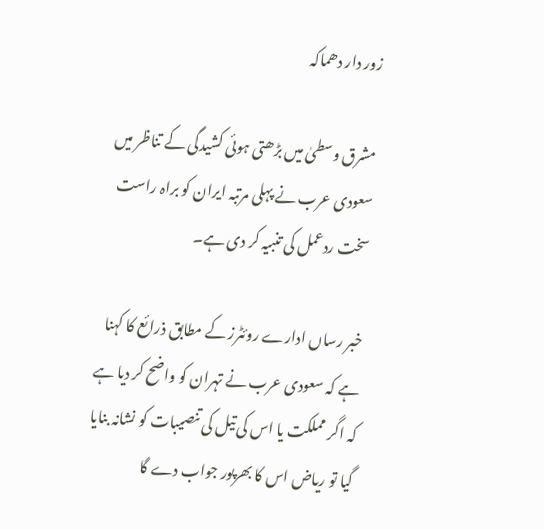زور دار دھماکہ

مشرق وسطیٰ میں بڑھتی ہوئی کشیدگی کے تناظر میں سعودی عرب نے پہلی مرتبہ ایران کو براہ راست سخت ردعمل کی تنبیہ کر دی ہے۔

خبر رساں ادارے روئٹرز کے مطابق ذرائع کا کہنا ہے کہ سعودی عرب نے تہران کو واضح کر دیا ہے کہ اگر مملکت یا اس کی تیل کی تنصیبات کو نشانہ بنایا گیا تو ریاض اس کا بھرپور جواب دے گا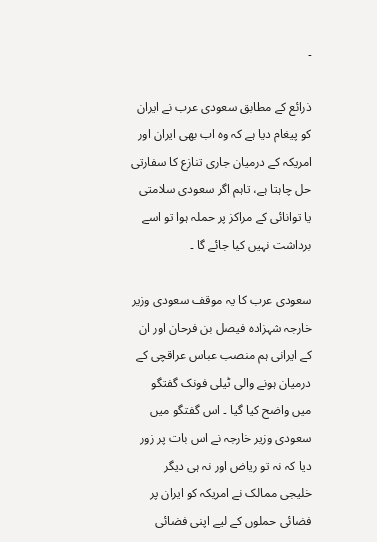۔

ذرائع کے مطابق سعودی عرب نے ایران کو پیغام دیا ہے کہ وہ اب بھی ایران اور امریکہ کے درمیان جاری تنازع کا سفارتی حل چاہتا ہے، تاہم اگر سعودی سلامتی یا توانائی کے مراکز پر حملہ ہوا تو اسے برداشت نہیں کیا جائے گا ۔

سعودی عرب کا یہ موقف سعودی وزیر خارجہ شہزادہ فیصل بن فرحان اور ان کے ایرانی ہم منصب عباس عراقچی کے درمیان ہونے والی ٹیلی فونک گفتگو میں واضح کیا گیا ۔ اس گفتگو میں سعودی وزیر خارجہ نے اس بات پر زور دیا کہ نہ تو ریاض اور نہ ہی دیگر خلیجی ممالک نے امریکہ کو ایران پر فضائی حملوں کے لیے اپنی فضائی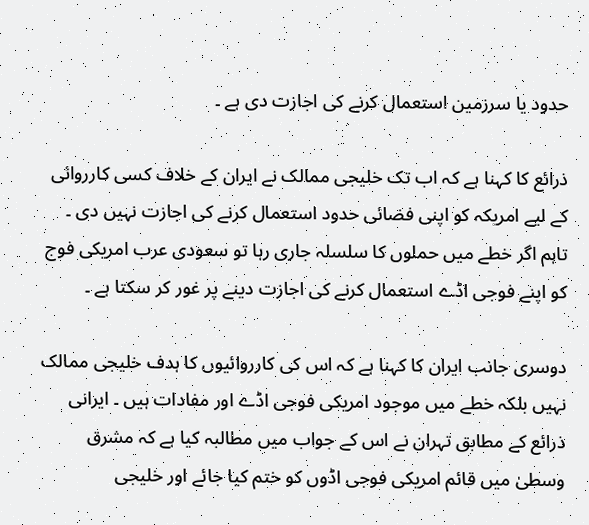حدود یا سرزمین استعمال کرنے کی اجازت دی ہے ۔

ذرائع کا کہنا ہے کہ اب تک خلیجی ممالک نے ایران کے خلاف کسی کارروائی کے لیے امریکہ کو اپنی فضائی حدود استعمال کرنے کی اجازت نہیں دی ۔ تاہم اگر خطے میں حملوں کا سلسلہ جاری رہا تو سعودی عرب امریکی فوج کو اپنے فوجی اڈے استعمال کرنے کی اجازت دینے پر غور کر سکتا ہے ۔

دوسری جانب ایران کا کہنا ہے کہ اس کی کارروائیوں کا ہدف خلیجی ممالک نہیں بلکہ خطے میں موجود امریکی فوجی اڈے اور مفادات ہیں ۔ ایرانی ذرائع کے مطابق تہران نے اس کے جواب میں مطالبہ کیا ہے کہ مشرق وسطیٰ میں قائم امریکی فوجی اڈوں کو ختم کیا جائے اور خلیجی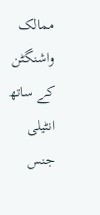ممالک واشنگٹن کے ساتھ انٹیلی جنس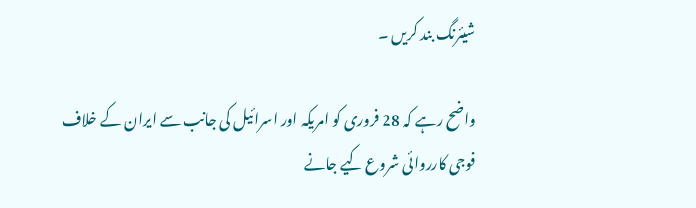شیئرنگ بند کریں ۔

واضح رہے کہ 28 فروری کو امریکہ اور اسرائیل کی جانب سے ایران کے خلاف فوجی کارروائی شروع کیے جانے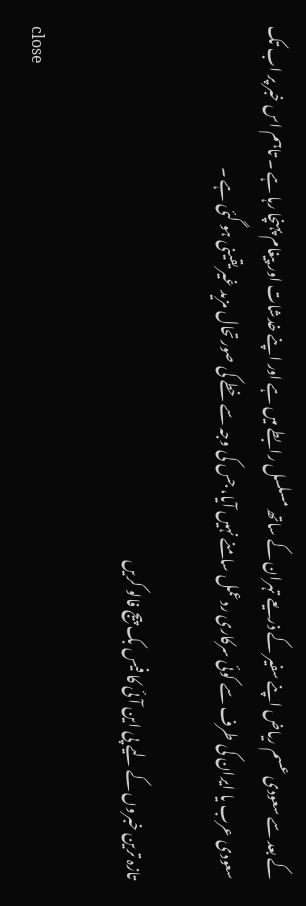کے بعد سے سعودی عسم ریاض اپنے سفیر کے ذریعے تہران کے ساتھ مسلسل رابطے میں ہے اور اپنے خدشات اور پیغام پہنچا رہا ہے ۔ تاہم اس خبر پر اب تک سعودی عرب یا ایران کی طرف سے کوئی سرکاری ردعمل سامنے نہیں آیا، جس کی وجہ سے خطے کی صورتحال مزید غیر یقینی ہو گئی ہے ۔

تازہ ترین خبروں کے لیے پی این آئی کا فیس بک پیج فالو کریں

close